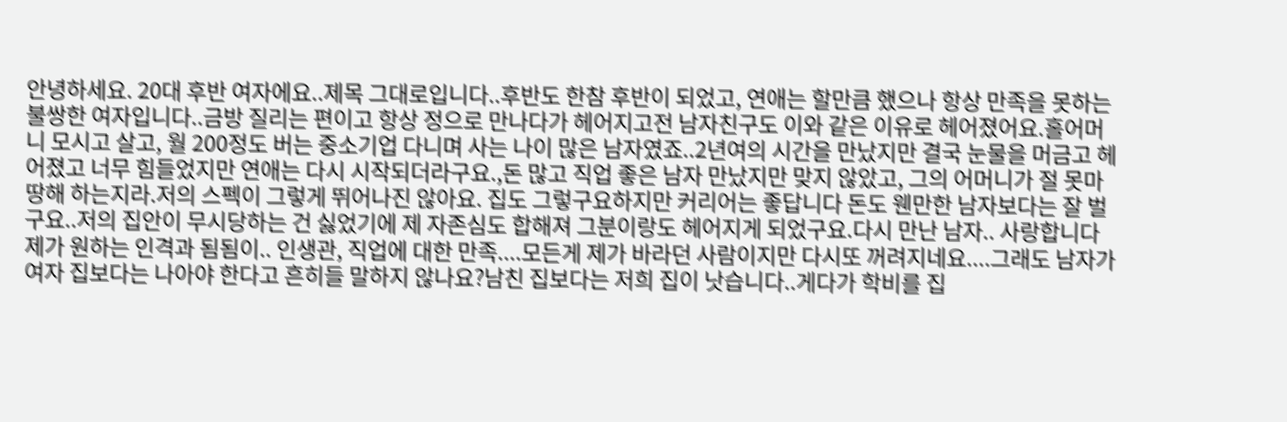안녕하세요. 20대 후반 여자에요..제목 그대로입니다..후반도 한참 후반이 되었고, 연애는 할만큼 했으나 항상 만족을 못하는 불쌍한 여자입니다..금방 질리는 편이고 항상 정으로 만나다가 헤어지고전 남자친구도 이와 같은 이유로 헤어졌어요.홀어머니 모시고 살고, 월 200정도 버는 중소기업 다니며 사는 나이 많은 남자였죠..2년여의 시간을 만났지만 결국 눈물을 머금고 헤어졌고 너무 힘들었지만 연애는 다시 시작되더라구요.,돈 많고 직업 좋은 남자 만났지만 맞지 않았고, 그의 어머니가 절 못마땅해 하는지라.저의 스펙이 그렇게 뛰어나진 않아요. 집도 그렇구요하지만 커리어는 좋답니다 돈도 웬만한 남자보다는 잘 벌구요..저의 집안이 무시당하는 건 싫었기에 제 자존심도 합해져 그분이랑도 헤어지게 되었구요.다시 만난 남자.. 사랑합니다 제가 원하는 인격과 됨됨이.. 인생관, 직업에 대한 만족....모든게 제가 바라던 사람이지만 다시또 꺼려지네요....그래도 남자가 여자 집보다는 나아야 한다고 흔히들 말하지 않나요?남친 집보다는 저희 집이 낫습니다..게다가 학비를 집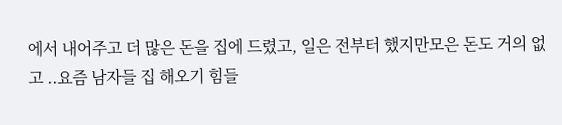에서 내어주고 더 많은 돈을 집에 드렸고, 일은 전부터 했지만모은 돈도 거의 없고 ..요즘 남자들 집 해오기 힘들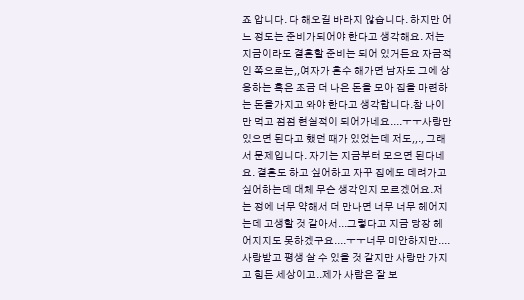죠 압니다. 다 해오길 바라지 않습니다. 하지만 어느 정도는 준비가되어야 한다고 생각해요. 저는 지금이라도 결혼할 준비는 되어 있거든요 자금적인 쪽으로는,,여자가 혼수 해가면 남자도 그에 상응하는 혹은 조금 더 나은 돈을 모아 집을 마련하는 돈을가지고 와야 한다고 생각합니다.참 나이만 먹고 점점 현실적이 되어가네요....ㅜㅜ사랑만 있으면 된다고 했던 때가 있었는데 저도,,., 그래서 문제입니다. 자기는 지금부터 모으면 된다네요. 결혼도 하고 싶어하고 자꾸 집에도 데려가고 싶어하는데 대체 무슨 생각인지 모르겠어요.저는 정에 너무 약해서 더 만나면 너무 너무 헤어지는데 고생할 것 같아서...그렇다고 지금 당장 헤어지지도 못하겠구요....ㅜㅜ너무 미안하지만.... 사랑받고 평생 살 수 있을 것 같지만 사랑만 가지고 힘든 세상이고..제가 사람은 잘 보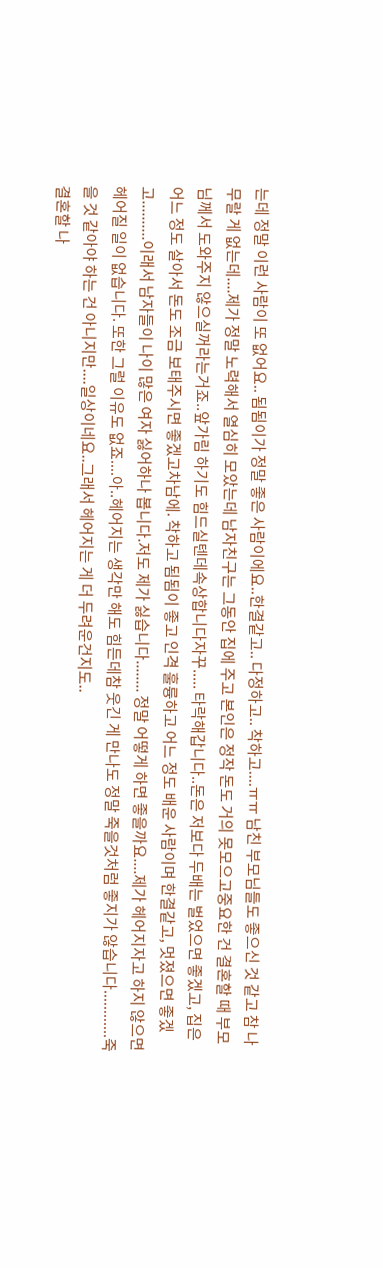는데 정말 이런 사람이 또 없어요.. 됨됨이가 정말 좋은 사람이에요..한결같고.. 다정하고.. 착하고....ㅠㅠ 남친 부모님들도 좋으신 것 같고 참 나무랄 게 없는데....제가 정말 노력해서 열심히 모았는데 남자친구는 그동안 집에 주고 본인은 정작 돈도 거의 못모으고중요한 건 결혼할 때 부모님께서 도와주지 않으실꺼라는거죠..앞가림 하기도 힘드실텐데속상합니다자꾸..... 타락해갑니다..돈은 저보다 두배는 벌었으면 좋겠고, 집은 어느 정도 살아서 돈도 조금 보태주시면 좋겠고차남에. 착하고 됨됨이 좋고 인격 훌륭하고 어느 정도 배운 사람이며 한결같고, 멋졌으면 좋겠고..........이래서 남자들이 나이 많은 여자 싫어하나 봅니다.저도 제가 싫습니다........ 정말 어떻게 하면 좋을까요....제가 헤어지자고 하지 않으면 헤어질 일이 없습니다. 또한 그럴 이유도 없죠....아..헤어지는 생각만 해도 힘든데참 웃긴 게 만나도 정말 죽을것처럼 좋지가 않습니다............죽을 것 같아야 하는 건 아니지만....일상이네요..그래서 헤어지는 게 더 두려운건지도..
결혼할 나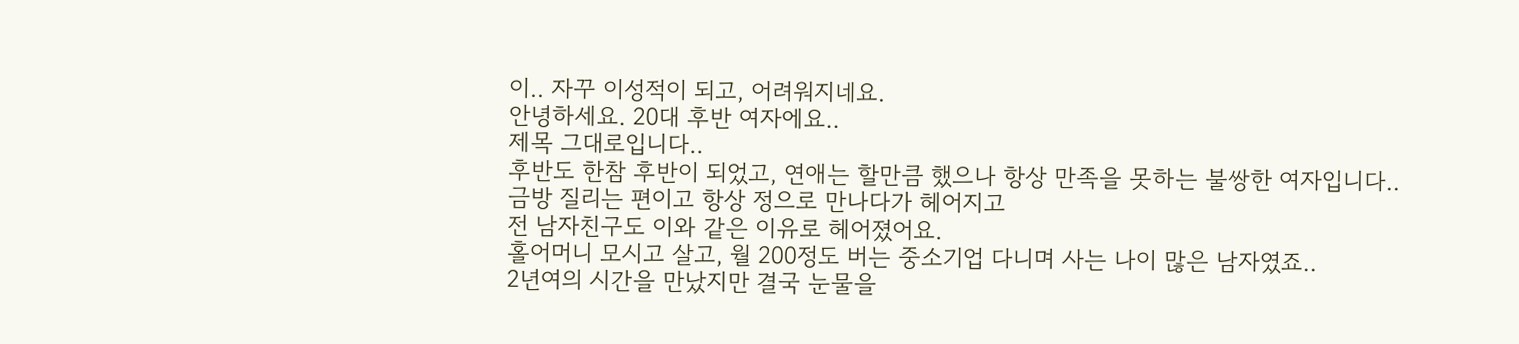이.. 자꾸 이성적이 되고, 어려워지네요.
안녕하세요. 20대 후반 여자에요..
제목 그대로입니다..
후반도 한참 후반이 되었고, 연애는 할만큼 했으나 항상 만족을 못하는 불쌍한 여자입니다..
금방 질리는 편이고 항상 정으로 만나다가 헤어지고
전 남자친구도 이와 같은 이유로 헤어졌어요.
홀어머니 모시고 살고, 월 200정도 버는 중소기업 다니며 사는 나이 많은 남자였죠..
2년여의 시간을 만났지만 결국 눈물을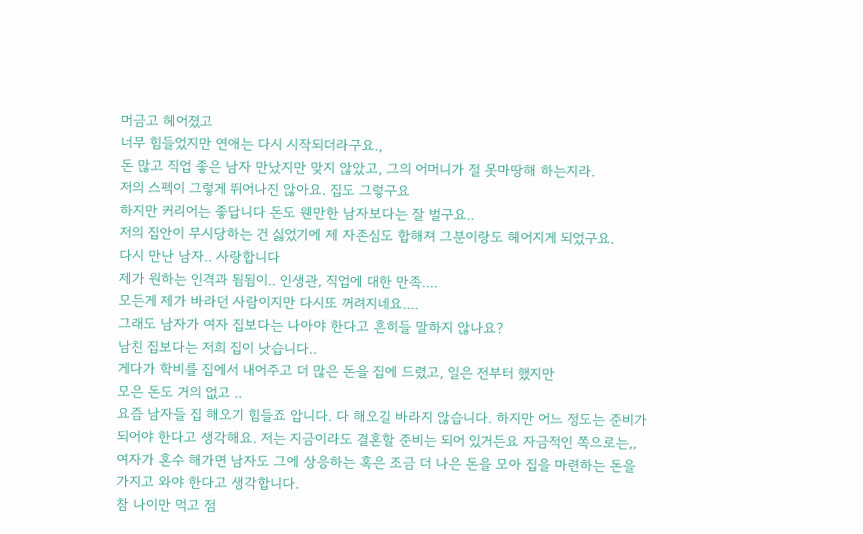머금고 헤어졌고
너무 힘들었지만 연애는 다시 시작되더라구요.,
돈 많고 직업 좋은 남자 만났지만 맞지 않았고, 그의 어머니가 절 못마땅해 하는지라.
저의 스펙이 그렇게 뛰어나진 않아요. 집도 그렇구요
하지만 커리어는 좋답니다 돈도 웬만한 남자보다는 잘 벌구요..
저의 집안이 무시당하는 건 싫었기에 제 자존심도 합해져 그분이랑도 헤어지게 되었구요.
다시 만난 남자.. 사랑합니다
제가 원하는 인격과 됨됨이.. 인생관, 직업에 대한 만족....
모든게 제가 바라던 사람이지만 다시또 꺼려지네요....
그래도 남자가 여자 집보다는 나아야 한다고 흔히들 말하지 않나요?
남친 집보다는 저희 집이 낫습니다..
게다가 학비를 집에서 내어주고 더 많은 돈을 집에 드렸고, 일은 전부터 했지만
모은 돈도 거의 없고 ..
요즘 남자들 집 해오기 힘들죠 압니다. 다 해오길 바라지 않습니다. 하지만 어느 정도는 준비가
되어야 한다고 생각해요. 저는 지금이라도 결혼할 준비는 되어 있거든요 자금적인 쪽으로는,,
여자가 혼수 해가면 남자도 그에 상응하는 혹은 조금 더 나은 돈을 모아 집을 마련하는 돈을
가지고 와야 한다고 생각합니다.
참 나이만 먹고 점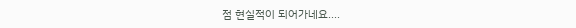점 현실적이 되어가네요....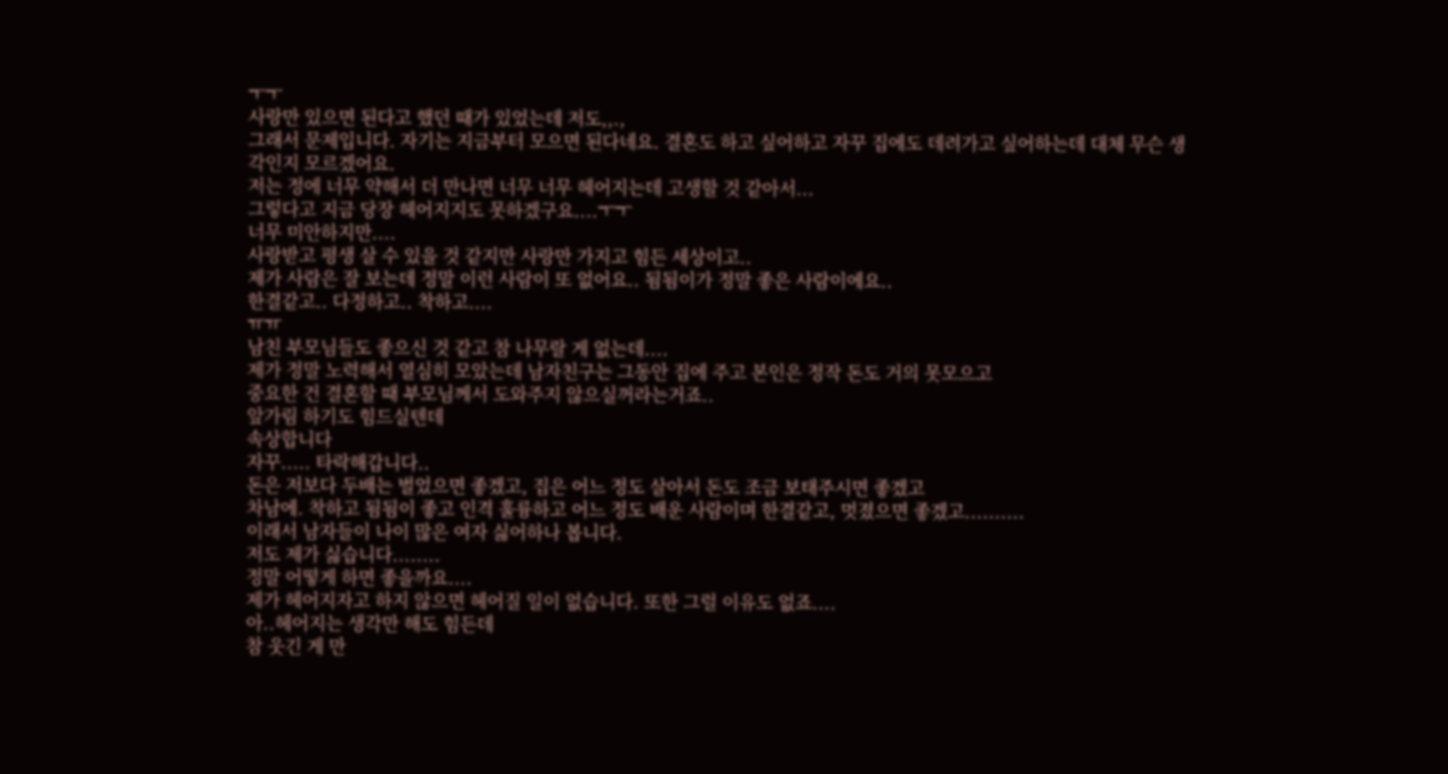ㅜㅜ
사랑만 있으면 된다고 했던 때가 있었는데 저도,,.,
그래서 문제입니다. 자기는 지금부터 모으면 된다네요. 결혼도 하고 싶어하고 자꾸 집에도 데려가고 싶어하는데 대체 무슨 생각인지 모르겠어요.
저는 정에 너무 약해서 더 만나면 너무 너무 헤어지는데 고생할 것 같아서...
그렇다고 지금 당장 헤어지지도 못하겠구요....ㅜㅜ
너무 미안하지만....
사랑받고 평생 살 수 있을 것 같지만 사랑만 가지고 힘든 세상이고..
제가 사람은 잘 보는데 정말 이런 사람이 또 없어요.. 됨됨이가 정말 좋은 사람이에요..
한결같고.. 다정하고.. 착하고....
ㅠㅠ
남친 부모님들도 좋으신 것 같고 참 나무랄 게 없는데....
제가 정말 노력해서 열심히 모았는데 남자친구는 그동안 집에 주고 본인은 정작 돈도 거의 못모으고
중요한 건 결혼할 때 부모님께서 도와주지 않으실꺼라는거죠..
앞가림 하기도 힘드실텐데
속상합니다
자꾸..... 타락해갑니다..
돈은 저보다 두배는 벌었으면 좋겠고, 집은 어느 정도 살아서 돈도 조금 보태주시면 좋겠고
차남에. 착하고 됨됨이 좋고 인격 훌륭하고 어느 정도 배운 사람이며 한결같고, 멋졌으면 좋겠고..........
이래서 남자들이 나이 많은 여자 싫어하나 봅니다.
저도 제가 싫습니다........
정말 어떻게 하면 좋을까요....
제가 헤어지자고 하지 않으면 헤어질 일이 없습니다. 또한 그럴 이유도 없죠....
아..헤어지는 생각만 해도 힘든데
참 웃긴 게 만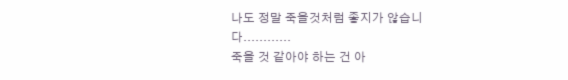나도 정말 죽을것처럼 좋지가 않습니다............
죽을 것 같아야 하는 건 아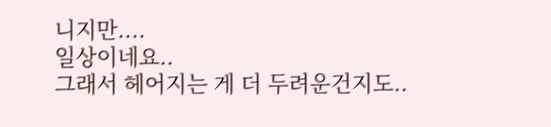니지만....
일상이네요..
그래서 헤어지는 게 더 두려운건지도..